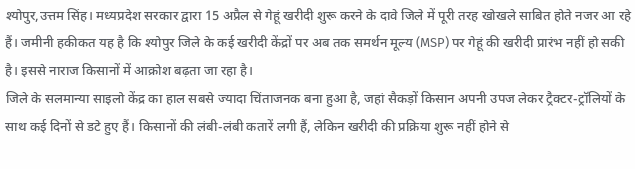श्योपुर,उत्तम सिंह। मध्यप्रदेश सरकार द्वारा 15 अप्रैल से गेहूं खरीदी शुरू करने के दावे जिले में पूरी तरह खोखले साबित होते नजर आ रहे हैं। जमीनी हकीकत यह है कि श्योपुर जिले के कई खरीदी केंद्रों पर अब तक समर्थन मूल्य (MSP) पर गेहूं की खरीदी प्रारंभ नहीं हो सकी है। इससे नाराज किसानों में आक्रोश बढ़ता जा रहा है।
जिले के सलमान्या साइलो केंद्र का हाल सबसे ज्यादा चिंताजनक बना हुआ है, जहां सैकड़ों किसान अपनी उपज लेकर ट्रैक्टर-ट्रॉलियों के साथ कई दिनों से डटे हुए हैं। किसानों की लंबी-लंबी कतारें लगी हैं, लेकिन खरीदी की प्रक्रिया शुरू नहीं होने से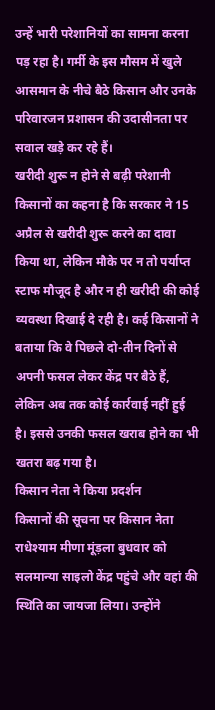उन्हें भारी परेशानियों का सामना करना पड़ रहा है। गर्मी के इस मौसम में खुले आसमान के नीचे बैठे किसान और उनके परिवारजन प्रशासन की उदासीनता पर सवाल खड़े कर रहे हैं।
खरीदी शुरू न होने से बढ़ी परेशानी
किसानों का कहना है कि सरकार ने 15 अप्रैल से खरीदी शुरू करने का दावा किया था, लेकिन मौके पर न तो पर्याप्त स्टाफ मौजूद है और न ही खरीदी की कोई व्यवस्था दिखाई दे रही है। कई किसानों ने बताया कि वे पिछले दो-तीन दिनों से अपनी फसल लेकर केंद्र पर बैठे हैं, लेकिन अब तक कोई कार्रवाई नहीं हुई है। इससे उनकी फसल खराब होने का भी खतरा बढ़ गया है।
किसान नेता ने किया प्रदर्शन
किसानों की सूचना पर किसान नेता राधेश्याम मीणा मूंड़ला बुधवार को सलमान्या साइलो केंद्र पहुंचे और वहां की स्थिति का जायजा लिया। उन्होंने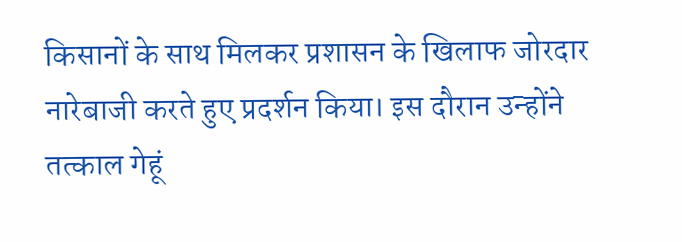किसानों के साथ मिलकर प्रशासन के खिलाफ जोरदार नारेबाजी करते हुए प्रदर्शन किया। इस दौरान उन्होंने तत्काल गेहूं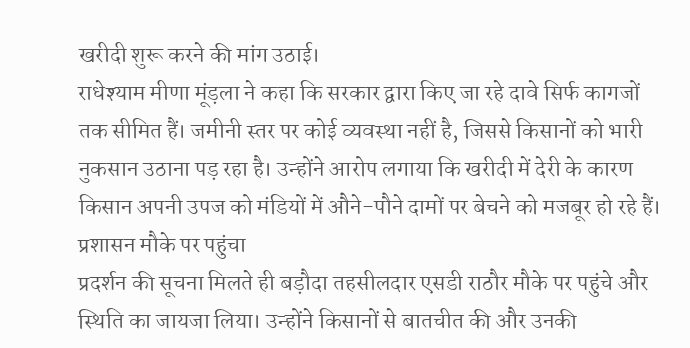खरीदी शुरू करने की मांग उठाई।
राधेश्याम मीणा मूंड़ला ने कहा कि सरकार द्वारा किए जा रहे दावे सिर्फ कागजों तक सीमित हैं। जमीनी स्तर पर कोई व्यवस्था नहीं है, जिससे किसानों को भारी नुकसान उठाना पड़ रहा है। उन्होंने आरोप लगाया कि खरीदी में देरी के कारण किसान अपनी उपज को मंडियों में औने-पौने दामों पर बेचने को मजबूर हो रहे हैं।
प्रशासन मौके पर पहुंचा
प्रदर्शन की सूचना मिलते ही बड़ौदा तहसीलदार एसडी राठौर मौके पर पहुंचे और स्थिति का जायजा लिया। उन्होंने किसानों से बातचीत की और उनकी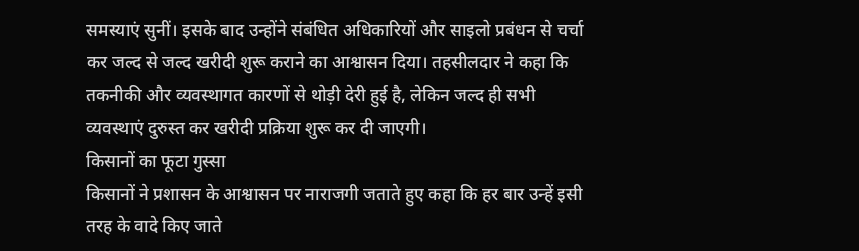समस्याएं सुनीं। इसके बाद उन्होंने संबंधित अधिकारियों और साइलो प्रबंधन से चर्चा कर जल्द से जल्द खरीदी शुरू कराने का आश्वासन दिया। तहसीलदार ने कहा कि तकनीकी और व्यवस्थागत कारणों से थोड़ी देरी हुई है, लेकिन जल्द ही सभी व्यवस्थाएं दुरुस्त कर खरीदी प्रक्रिया शुरू कर दी जाएगी।
किसानों का फूटा गुस्सा
किसानों ने प्रशासन के आश्वासन पर नाराजगी जताते हुए कहा कि हर बार उन्हें इसी तरह के वादे किए जाते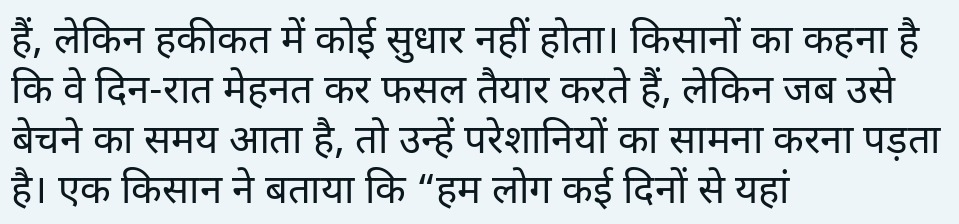हैं, लेकिन हकीकत में कोई सुधार नहीं होता। किसानों का कहना है कि वे दिन-रात मेहनत कर फसल तैयार करते हैं, लेकिन जब उसे बेचने का समय आता है, तो उन्हें परेशानियों का सामना करना पड़ता है। एक किसान ने बताया कि “हम लोग कई दिनों से यहां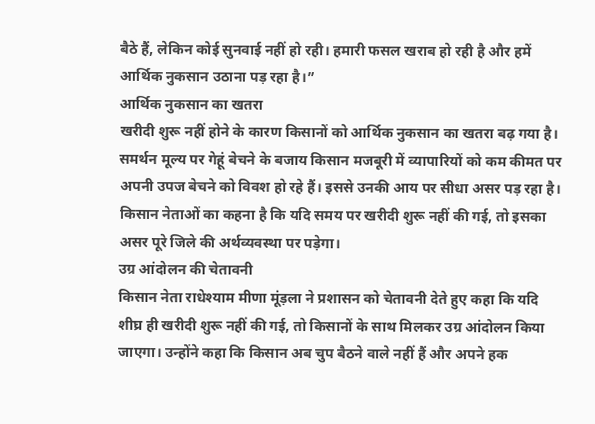बैठे हैं, लेकिन कोई सुनवाई नहीं हो रही। हमारी फसल खराब हो रही है और हमें आर्थिक नुकसान उठाना पड़ रहा है।”
आर्थिक नुकसान का खतरा
खरीदी शुरू नहीं होने के कारण किसानों को आर्थिक नुकसान का खतरा बढ़ गया है। समर्थन मूल्य पर गेहूं बेचने के बजाय किसान मजबूरी में व्यापारियों को कम कीमत पर अपनी उपज बेचने को विवश हो रहे हैं। इससे उनकी आय पर सीधा असर पड़ रहा है। किसान नेताओं का कहना है कि यदि समय पर खरीदी शुरू नहीं की गई, तो इसका असर पूरे जिले की अर्थव्यवस्था पर पड़ेगा।
उग्र आंदोलन की चेतावनी
किसान नेता राधेश्याम मीणा मूंड़ला ने प्रशासन को चेतावनी देते हुए कहा कि यदि शीघ्र ही खरीदी शुरू नहीं की गई, तो किसानों के साथ मिलकर उग्र आंदोलन किया जाएगा। उन्होंने कहा कि किसान अब चुप बैठने वाले नहीं हैं और अपने हक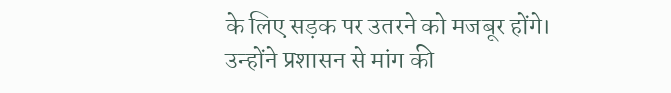के लिए सड़क पर उतरने को मजबूर होंगे। उन्होंने प्रशासन से मांग की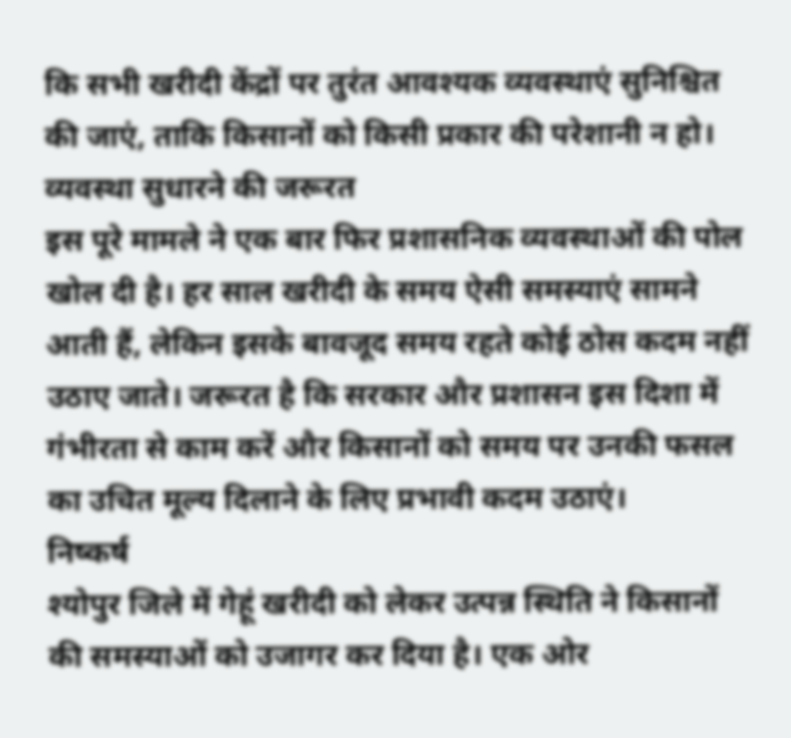कि सभी खरीदी केंद्रों पर तुरंत आवश्यक व्यवस्थाएं सुनिश्चित की जाएं, ताकि किसानों को किसी प्रकार की परेशानी न हो।
व्यवस्था सुधारने की जरूरत
इस पूरे मामले ने एक बार फिर प्रशासनिक व्यवस्थाओं की पोल खोल दी है। हर साल खरीदी के समय ऐसी समस्याएं सामने आती हैं, लेकिन इसके बावजूद समय रहते कोई ठोस कदम नहीं उठाए जाते। जरूरत है कि सरकार और प्रशासन इस दिशा में गंभीरता से काम करें और किसानों को समय पर उनकी फसल का उचित मूल्य दिलाने के लिए प्रभावी कदम उठाएं।
निष्कर्ष
श्योपुर जिले में गेहूं खरीदी को लेकर उत्पन्न स्थिति ने किसानों की समस्याओं को उजागर कर दिया है। एक ओर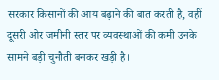सरकार किसानों की आय बढ़ाने की बात करती है, वहीं दूसरी ओर जमीनी स्तर पर व्यवस्थाओं की कमी उनके सामने बड़ी चुनौती बनकर खड़ी है।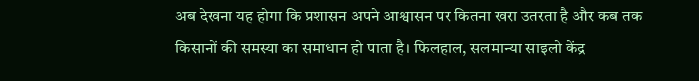अब देखना यह होगा कि प्रशासन अपने आश्वासन पर कितना खरा उतरता है और कब तक किसानों की समस्या का समाधान हो पाता है। फिलहाल, सलमान्या साइलो केंद्र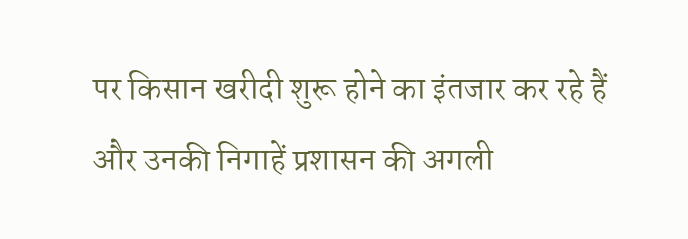पर किसान खरीदी शुरू होने का इंतजार कर रहे हैं और उनकी निगाहें प्रशासन की अगली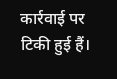कार्रवाई पर टिकी हुई हैं।